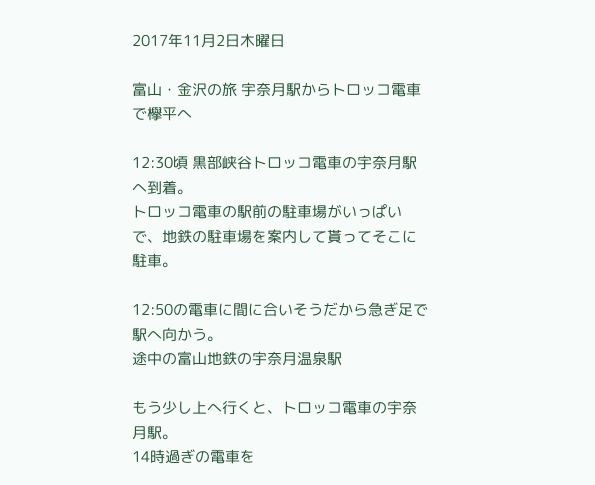2017年11月2日木曜日

富山・金沢の旅 宇奈月駅からトロッコ電車で欅平へ

12:30頃 黒部峡谷トロッコ電車の宇奈月駅へ到着。
トロッコ電車の駅前の駐車場がいっぱいで、地鉄の駐車場を案内して貰ってそこに駐車。

12:50の電車に間に合いそうだから急ぎ足で駅へ向かう。
途中の富山地鉄の宇奈月温泉駅

もう少し上へ行くと、トロッコ電車の宇奈月駅。
14時過ぎの電車を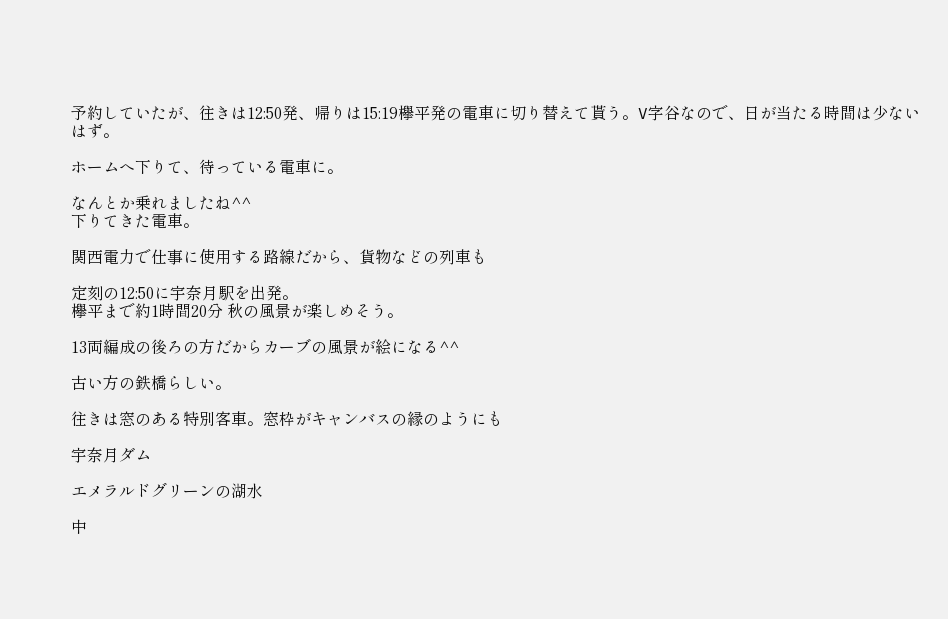予約していたが、往きは12:50発、帰りは15:19欅平発の電車に切り替えて貰う。V字谷なので、日が当たる時間は少ないはず。

ホームへ下りて、待っている電車に。

なんとか乗れましたね^^
下りてきた電車。

関西電力で仕事に使用する路線だから、貨物などの列車も

定刻の12:50に宇奈月駅を出発。
欅平まで約1時間20分 秋の風景が楽しめそう。

13両編成の後ろの方だからカーブの風景が絵になる^^

古い方の鉄橋らしい。

往きは窓のある特別客車。窓枠がキャンバスの縁のようにも

宇奈月ダム

エメラルドグリーンの湖水

中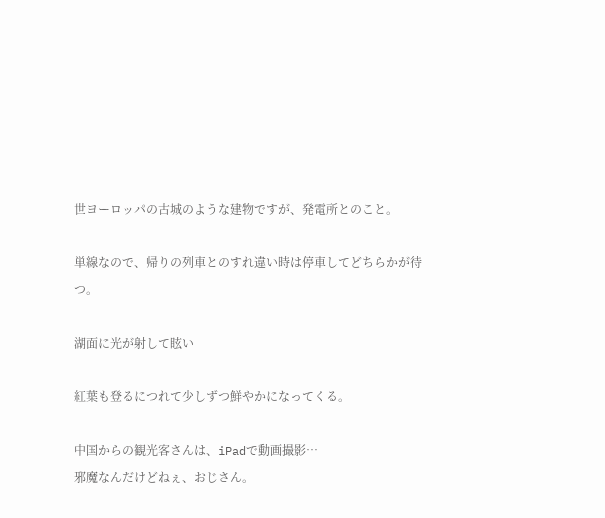世ヨーロッパの古城のような建物ですが、発電所とのこと。

単線なので、帰りの列車とのすれ違い時は停車してどちらかが待つ。

湖面に光が射して眩い

紅葉も登るにつれて少しずつ鮮やかになってくる。

中国からの観光客さんは、iPadで動画撮影…
邪魔なんだけどねぇ、おじさん。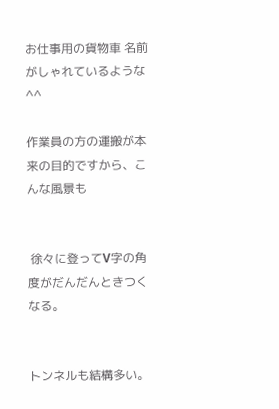お仕事用の貨物車 名前がしゃれているような^^

作業員の方の運搬が本来の目的ですから、こんな風景も


 徐々に登ってV字の角度がだんだんときつくなる。


トンネルも結構多い。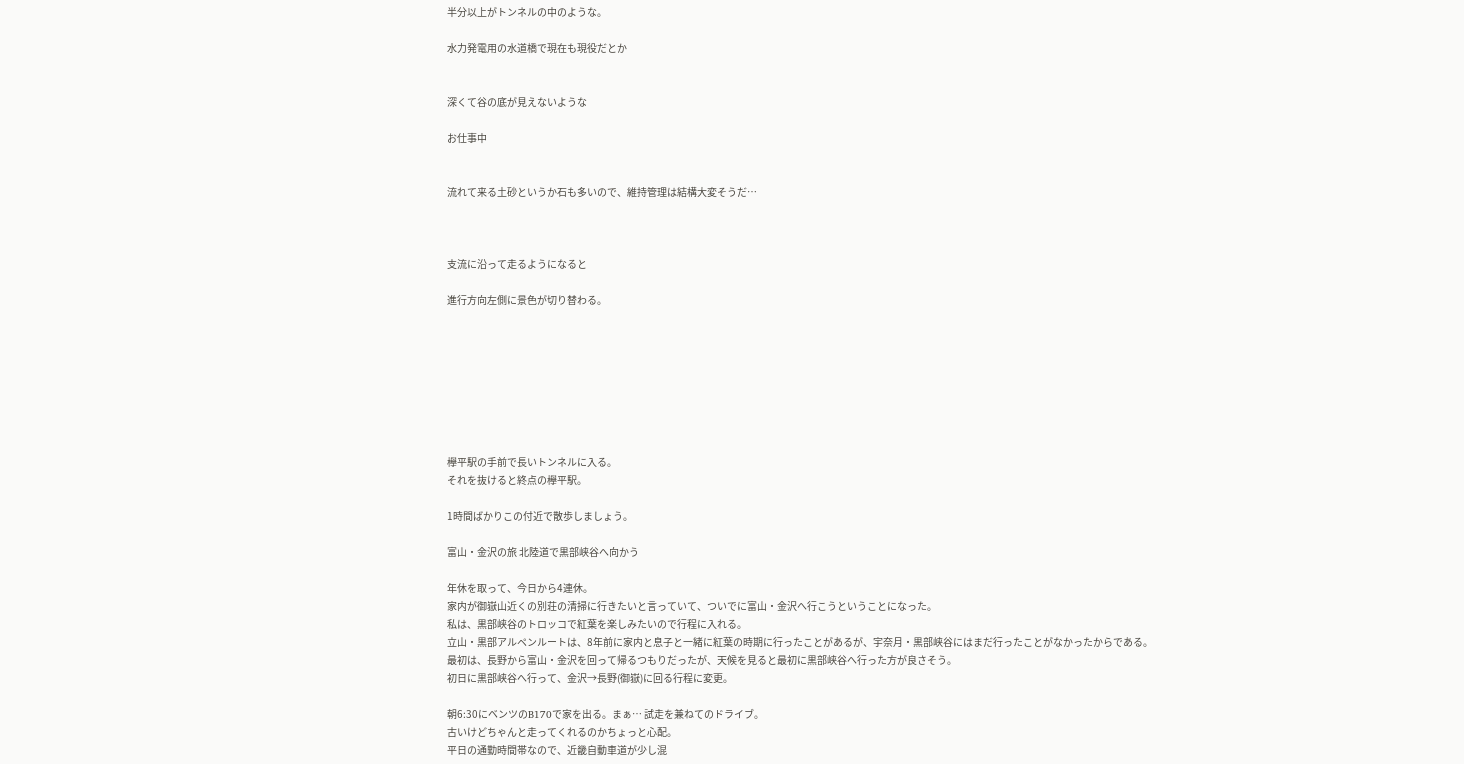半分以上がトンネルの中のような。

水力発電用の水道橋で現在も現役だとか


深くて谷の底が見えないような

お仕事中


流れて来る土砂というか石も多いので、維持管理は結構大変そうだ…



支流に沿って走るようになると

進行方向左側に景色が切り替わる。








欅平駅の手前で長いトンネルに入る。
それを抜けると終点の欅平駅。

1時間ばかりこの付近で散歩しましょう。

富山・金沢の旅 北陸道で黒部峡谷へ向かう

年休を取って、今日から4連休。
家内が御嶽山近くの別荘の清掃に行きたいと言っていて、ついでに富山・金沢へ行こうということになった。
私は、黒部峡谷のトロッコで紅葉を楽しみたいので行程に入れる。
立山・黒部アルペンルートは、8年前に家内と息子と一緒に紅葉の時期に行ったことがあるが、宇奈月・黒部峡谷にはまだ行ったことがなかったからである。
最初は、長野から富山・金沢を回って帰るつもりだったが、天候を見ると最初に黒部峡谷へ行った方が良さそう。
初日に黒部峡谷へ行って、金沢→長野(御嶽)に回る行程に変更。

朝6:30にベンツのB170で家を出る。まぁ… 試走を兼ねてのドライブ。
古いけどちゃんと走ってくれるのかちょっと心配。
平日の通勤時間帯なので、近畿自動車道が少し混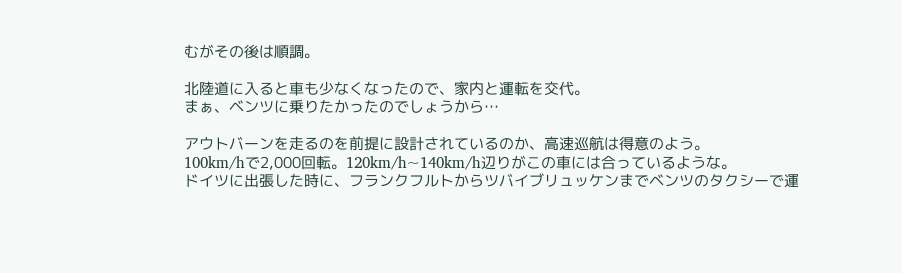むがその後は順調。

北陸道に入ると車も少なくなったので、家内と運転を交代。
まぁ、ベンツに乗りたかったのでしょうから…

アウトバーンを走るのを前提に設計されているのか、高速巡航は得意のよう。
100km/hで2,000回転。120km/h~140km/h辺りがこの車には合っているような。
ドイツに出張した時に、フランクフルトからツバイブリュッケンまでベンツのタクシーで運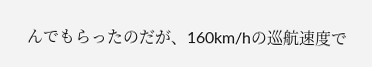んでもらったのだが、160km/hの巡航速度で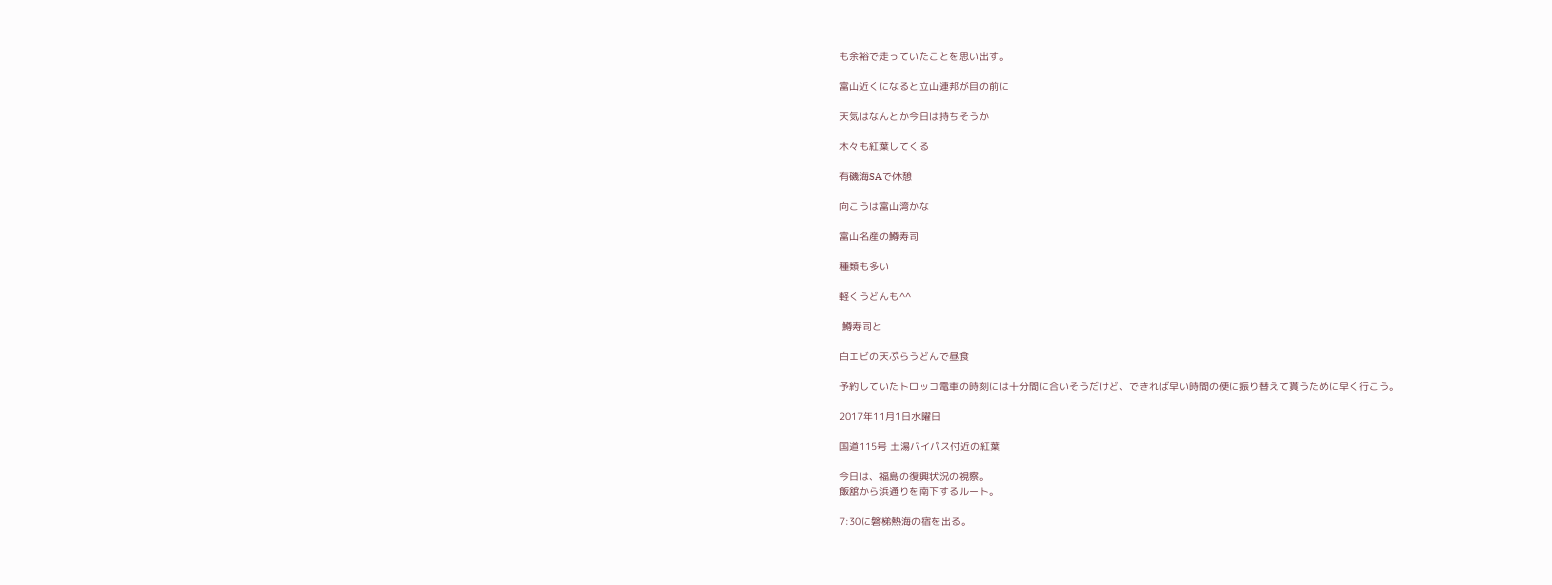も余裕で走っていたことを思い出す。

富山近くになると立山連邦が目の前に

天気はなんとか今日は持ちそうか

木々も紅葉してくる

有磯海SAで休憩

向こうは富山湾かな

富山名産の鱒寿司

種類も多い

軽くうどんも^^

 鱒寿司と

白エビの天ぷらうどんで昼食

予約していたトロッコ電車の時刻には十分間に合いそうだけど、できれば早い時間の便に振り替えて貰うために早く行こう。

2017年11月1日水曜日

国道115号 土湯バイパス付近の紅葉

今日は、福島の復興状況の視察。
飯舘から浜通りを南下するルート。

7:30に磐梯熱海の宿を出る。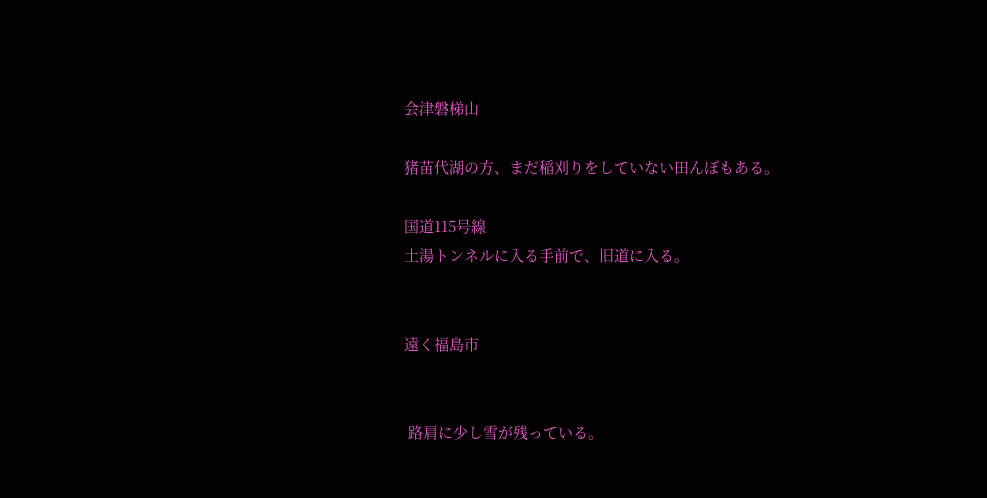会津磐梯山

猪苗代湖の方、まだ稲刈りをしていない田んぼもある。

国道115号線
土湯トンネルに入る手前で、旧道に入る。


遠く福島市


 路肩に少し雪が残っている。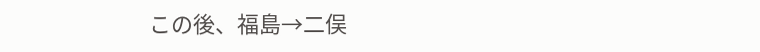この後、福島→二俣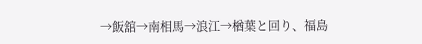→飯舘→南相馬→浪江→楢葉と回り、福島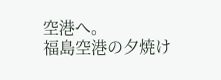空港へ。
福島空港の夕焼け